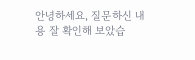안녕하세요, 질문하신 내용 잘 확인해 보았습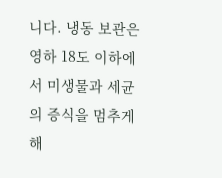니다. 냉동 보관은 영하 18도 이하에서 미생물과 세균의 증식을 멈추게 해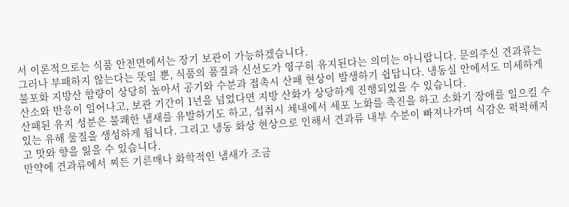서 이론적으로는 식품 안전면에서는 장기 보관이 가능하겠습니다.
그러나 부패하지 않는다는 뜻일 뿐, 식품의 품질과 신선도가 영구히 유지된다는 의미는 아니랍니다. 문의주신 견과류는 불포화 지방산 함량이 상당히 높아서 공기와 수분과 접촉시 산패 현상이 발생하기 쉽답니다. 냉동실 안에서도 미세하게 산소와 반응이 일어나고, 보관 기간이 1년을 넘었다면 지방 산화가 상당하게 진행되었을 수 있습니다.
산패된 유지 성분은 불쾌한 냄새를 유발하기도 하고, 섭취시 체내에서 세포 노화를 촉진을 하고 소화기 장애를 일으킬 수 있는 유해 물질을 생성하게 됩니다. 그리고 냉동 화상 현상으로 인해서 견과류 내부 수분이 빠져나가며 식감은 퍽퍽해지고 맛와 향을 잃을 수 있습니다.
만약에 견과류에서 찌든 기른매나 화학적인 냄새가 조금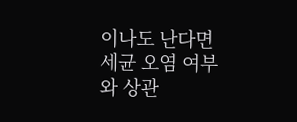이나도 난다면 세균 오염 여부와 상관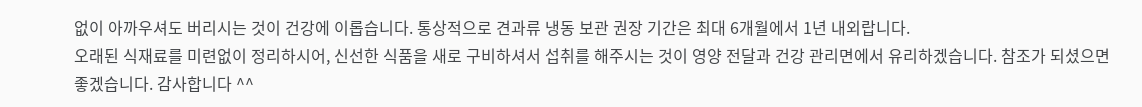없이 아까우셔도 버리시는 것이 건강에 이롭습니다. 통상적으로 견과류 냉동 보관 권장 기간은 최대 6개월에서 1년 내외랍니다.
오래된 식재료를 미련없이 정리하시어, 신선한 식품을 새로 구비하셔서 섭취를 해주시는 것이 영양 전달과 건강 관리면에서 유리하겠습니다. 참조가 되셨으면 좋겠습니다. 감사합니다 ^^